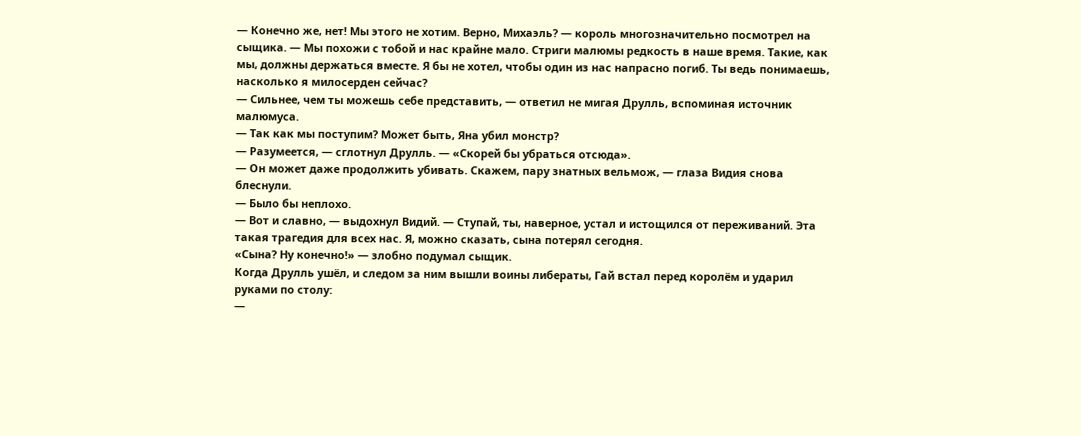— Конечно же, нет! Мы этого не хотим. Верно, Михаэль? — король многозначительно посмотрел на сыщика. — Мы похожи с тобой и нас крайне мало. Стриги малюмы редкость в наше время. Такие, как мы, должны держаться вместе. Я бы не хотел, чтобы один из нас напрасно погиб. Ты ведь понимаешь, насколько я милосерден сейчас?
— Сильнее, чем ты можешь себе представить, — ответил не мигая Друлль, вспоминая источник малюмуса.
— Так как мы поступим? Может быть, Яна убил монстр?
— Разумеется, — сглотнул Друлль. — «Скорей бы убраться отсюда».
— Он может даже продолжить убивать. Скажем, пару знатных вельмож, — глаза Видия снова блеснули.
— Было бы неплохо.
— Вот и славно, — выдохнул Видий. — Ступай, ты, наверное, устал и истощился от переживаний. Эта такая трагедия для всех нас. Я, можно сказать, сына потерял сегодня.
«Сына? Ну конечно!» — злобно подумал сыщик.
Когда Друлль ушёл, и следом за ним вышли воины либераты, Гай встал перед королём и ударил руками по столу:
—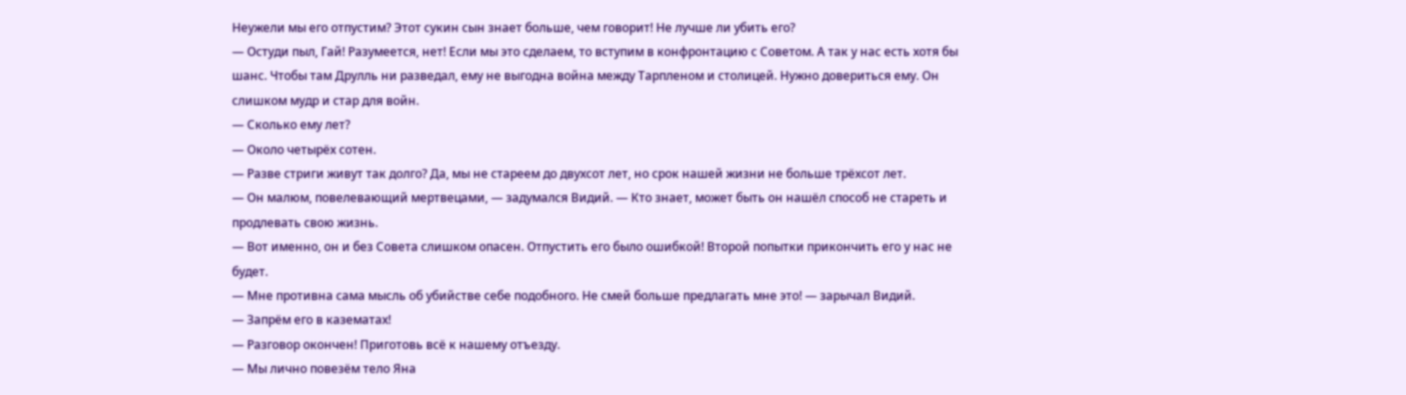Неужели мы его отпустим? Этот сукин сын знает больше, чем говорит! Не лучше ли убить его?
— Остуди пыл, Гай! Разумеется, нет! Если мы это сделаем, то вступим в конфронтацию с Советом. А так у нас есть хотя бы шанс. Чтобы там Друлль ни разведал, ему не выгодна война между Тарпленом и столицей. Нужно довериться ему. Он слишком мудр и стар для войн.
— Сколько ему лет?
— Около четырёх сотен.
— Разве стриги живут так долго? Да, мы не стареем до двухсот лет, но срок нашей жизни не больше трёхсот лет.
— Он малюм, повелевающий мертвецами, — задумался Видий. — Кто знает, может быть он нашёл способ не стареть и продлевать свою жизнь.
— Вот именно, он и без Совета слишком опасен. Отпустить его было ошибкой! Второй попытки прикончить его у нас не будет.
— Мне противна сама мысль об убийстве себе подобного. Не смей больше предлагать мне это! — зарычал Видий.
— Запрём его в казематах!
— Разговор окончен! Приготовь всё к нашему отъезду.
— Мы лично повезём тело Яна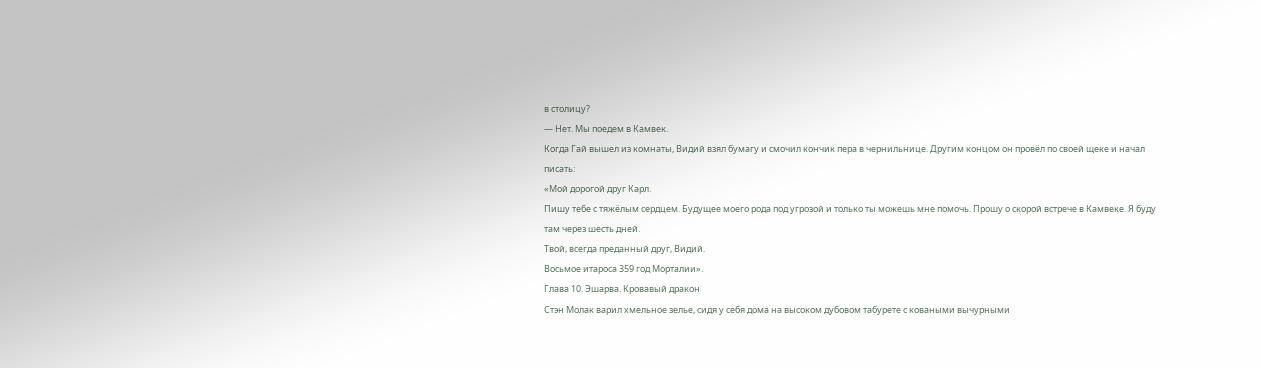в столицу?
— Нет. Мы поедем в Камвек.
Когда Гай вышел из комнаты, Видий взял бумагу и смочил кончик пера в чернильнице. Другим концом он провёл по своей щеке и начал писать:
«Мой дорогой друг Карл.
Пишу тебе с тяжёлым сердцем. Будущее моего рода под угрозой и только ты можешь мне помочь. Прошу о скорой встрече в Камвеке. Я буду там через шесть дней.
Твой, всегда преданный друг, Видий.
Восьмое итароса 359 год Морталии».
Глава 10. Эшарва. Кровавый дракон
Стэн Молак варил хмельное зелье, сидя у себя дома на высоком дубовом табурете с коваными вычурными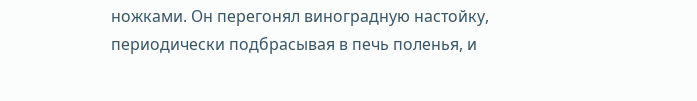ножками. Он перегонял виноградную настойку, периодически подбрасывая в печь поленья, и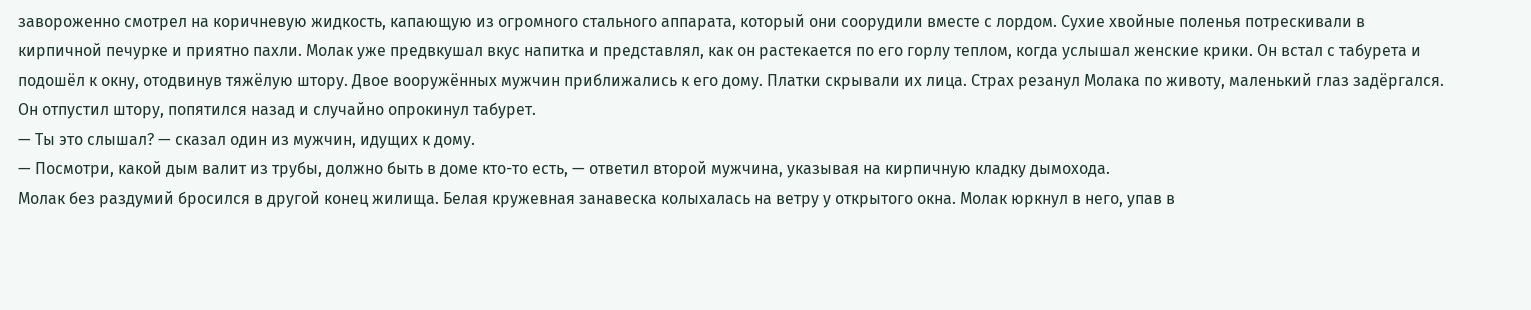завороженно смотрел на коричневую жидкость, капающую из огромного стального аппарата, который они соорудили вместе с лордом. Сухие хвойные поленья потрескивали в кирпичной печурке и приятно пахли. Молак уже предвкушал вкус напитка и представлял, как он растекается по его горлу теплом, когда услышал женские крики. Он встал с табурета и подошёл к окну, отодвинув тяжёлую штору. Двое вооружённых мужчин приближались к его дому. Платки скрывали их лица. Страх резанул Молака по животу, маленький глаз задёргался. Он отпустил штору, попятился назад и случайно опрокинул табурет.
— Ты это слышал? — сказал один из мужчин, идущих к дому.
— Посмотри, какой дым валит из трубы, должно быть в доме кто-то есть, — ответил второй мужчина, указывая на кирпичную кладку дымохода.
Молак без раздумий бросился в другой конец жилища. Белая кружевная занавеска колыхалась на ветру у открытого окна. Молак юркнул в него, упав в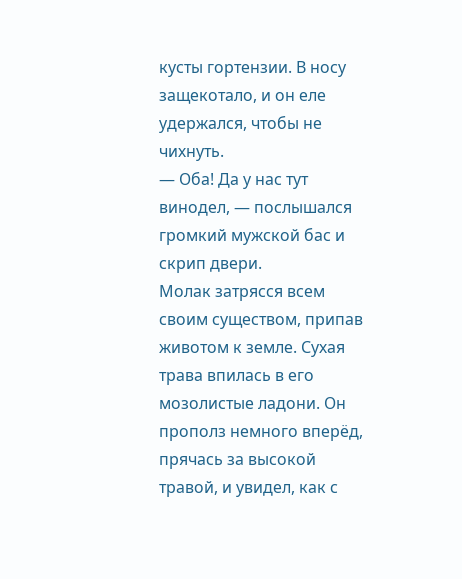кусты гортензии. В носу защекотало, и он еле удержался, чтобы не чихнуть.
— Оба! Да у нас тут винодел, — послышался громкий мужской бас и скрип двери.
Молак затрясся всем своим существом, припав животом к земле. Сухая трава впилась в его мозолистые ладони. Он прополз немного вперёд, прячась за высокой травой, и увидел, как с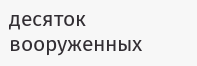десяток вооруженных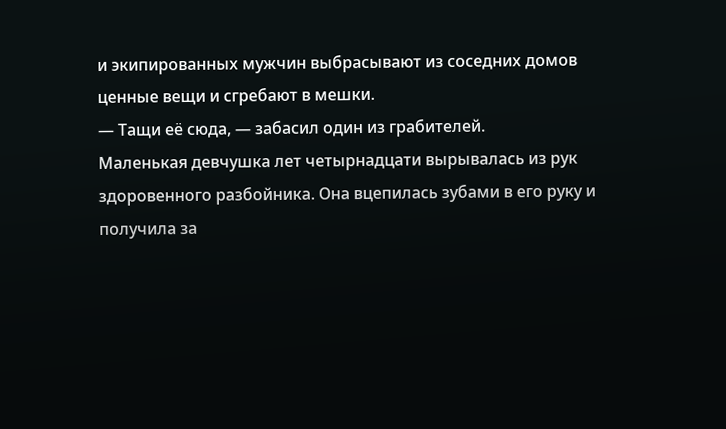и экипированных мужчин выбрасывают из соседних домов ценные вещи и сгребают в мешки.
— Тащи её сюда, — забасил один из грабителей.
Маленькая девчушка лет четырнадцати вырывалась из рук здоровенного разбойника. Она вцепилась зубами в его руку и получила за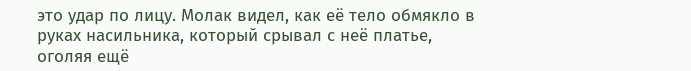это удар по лицу. Молак видел, как её тело обмякло в руках насильника, который срывал с неё платье, оголяя ещё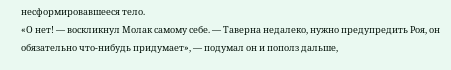несформировавшееся тело.
«О нет! — воскликнул Молак самому себе. — Таверна недалеко, нужно предупредить Роя, он обязательно что-нибудь придумает», — подумал он и пополз дальше,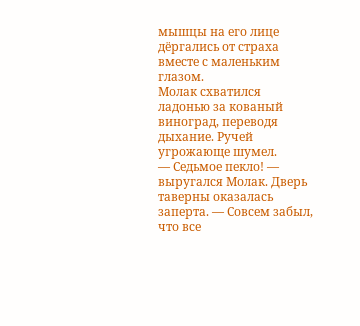мышцы на его лице дёргались от страха вместе с маленьким глазом.
Молак схватился ладонью за кованый виноград, переводя дыхание. Ручей угрожающе шумел.
— Седьмое пекло! — выругался Молак. Дверь таверны оказалась заперта. — Совсем забыл, что все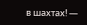в шахтах! —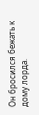Он бросился бежать к дому лорда.